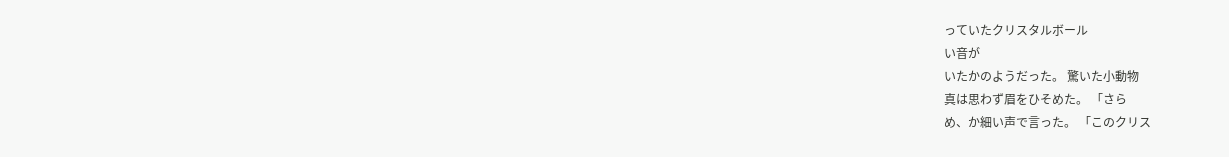っていたクリスタルボール
い音が
いたかのようだった。 驚いた小動物
真は思わず眉をひそめた。 「さら
め、か細い声で言った。 「このクリス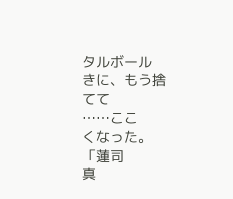タルボール
きに、もう捨てて
……ここ
くなった。 「蓮司
真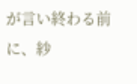が言い終わる前に、紗